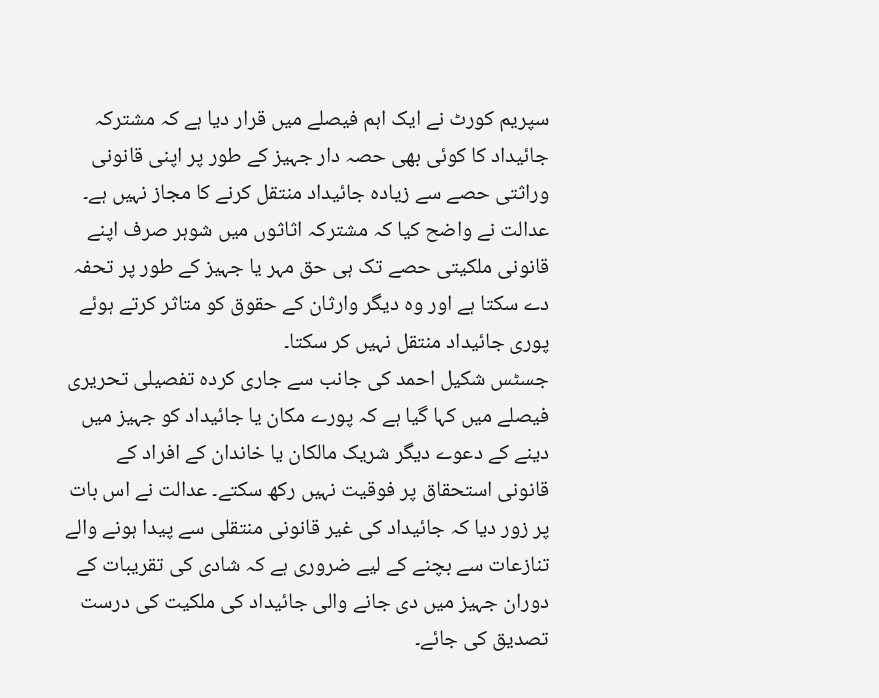سپریم کورٹ نے ایک اہم فیصلے میں قرار دیا ہے کہ مشترکہ جائیداد کا کوئی بھی حصہ دار جہیز کے طور پر اپنی قانونی وراثتی حصے سے زیادہ جائیداد منتقل کرنے کا مجاز نہیں ہے۔ عدالت نے واضح کیا کہ مشترکہ اثاثوں میں شوہر صرف اپنے قانونی ملکیتی حصے تک ہی حق مہر یا جہیز کے طور پر تحفہ دے سکتا ہے اور وہ دیگر وارثان کے حقوق کو متاثر کرتے ہوئے پوری جائیداد منتقل نہیں کر سکتا۔
جسٹس شکیل احمد کی جانب سے جاری کردہ تفصیلی تحریری فیصلے میں کہا گیا ہے کہ پورے مکان یا جائیداد کو جہیز میں دینے کے دعوے دیگر شریک مالکان یا خاندان کے افراد کے قانونی استحقاق پر فوقیت نہیں رکھ سکتے۔ عدالت نے اس بات پر زور دیا کہ جائیداد کی غیر قانونی منتقلی سے پیدا ہونے والے تنازعات سے بچنے کے لیے ضروری ہے کہ شادی کی تقریبات کے دوران جہیز میں دی جانے والی جائیداد کی ملکیت کی درست تصدیق کی جائے۔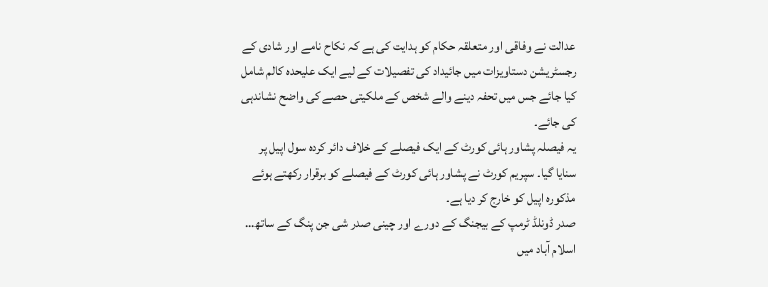عدالت نے وفاقی اور متعلقہ حکام کو ہدایت کی ہے کہ نکاح نامے اور شادی کے رجسٹریشن دستاویزات میں جائیداد کی تفصیلات کے لیے ایک علیحدہ کالم شامل کیا جائے جس میں تحفہ دینے والے شخص کے ملکیتی حصے کی واضح نشاندہی کی جائے۔
یہ فیصلہ پشاور ہائی کورٹ کے ایک فیصلے کے خلاف دائر کردہ سول اپیل پر سنایا گیا۔ سپریم کورٹ نے پشاور ہائی کورٹ کے فیصلے کو برقرار رکھتے ہوئے مذکورہ اپیل کو خارج کر دیا ہے۔
صدر ڈونلڈ ٹرمپ کے بیجنگ کے دورے اور چینی صدر شی جن پنگ کے ساتھ…
اسلام آباد میں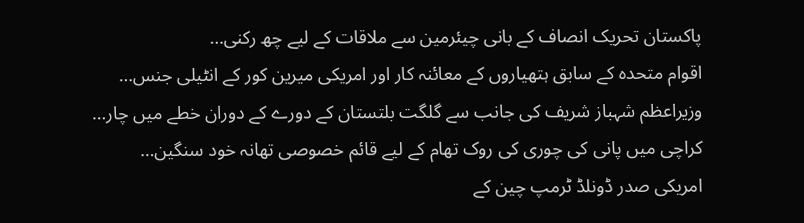پاکستان تحریک انصاف کے بانی چیئرمین سے ملاقات کے لیے چھ رکنی…
اقوام متحدہ کے سابق ہتھیاروں کے معائنہ کار اور امریکی میرین کور کے انٹیلی جنس…
وزیراعظم شہباز شریف کی جانب سے گلگت بلتستان کے دورے کے دوران خطے میں چار…
کراچی میں پانی کی چوری کی روک تھام کے لیے قائم خصوصی تھانہ خود سنگین…
امریکی صدر ڈونلڈ ٹرمپ چین کے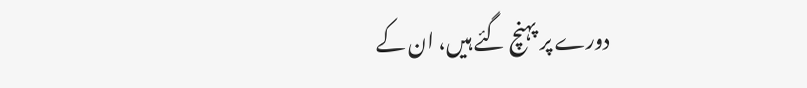دورے پر پہنچ گئے ہیں، ان کے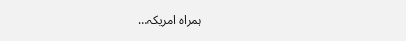ہمراہ امریکہ…